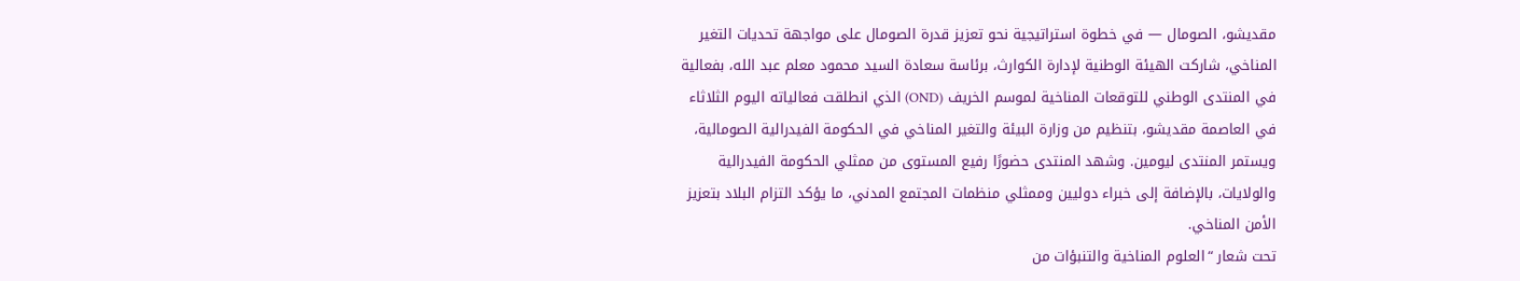مقديشو، الصومال — في خطوة استراتيجية نحو تعزيز قدرة الصومال على مواجهة تحديات التغير المناخي، شاركت الهيئة الوطنية لإدارة الكوارث، برئاسة سعادة السيد محمود معلم عبد الله، بفعالية في المنتدى الوطني للتوقعات المناخية لموسم الخريف (OND) الذي انطلقت فعالياته اليوم الثلاثاء في العاصمة مقديشو، بتنظيم من وزارة البيئة والتغير المناخي في الحكومة الفيدرالية الصومالية، ويستمر المنتدى ليومين. وشهد المنتدى حضورًا رفيع المستوى من ممثلي الحكومة الفيدرالية والولايات، بالإضافة إلى خبراء دوليين وممثلي منظمات المجتمع المدني، ما يؤكد التزام البلاد بتعزيز الأمن المناخي.
تحت شعار “العلوم المناخية والتنبؤات من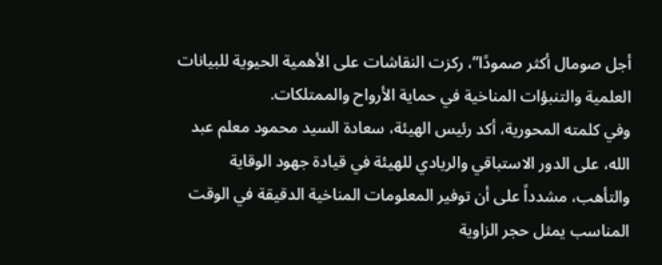أجل صومال أكثر صمودًا”، ركزت النقاشات على الأهمية الحيوية للبيانات العلمية والتنبؤات المناخية في حماية الأرواح والممتلكات.
وفي كلمته المحورية، أكد رئيس الهيئة، سعادة السيد محمود معلم عبد الله، على الدور الاستباقي والريادي للهيئة في قيادة جهود الوقاية والتأهب، مشدداً على أن توفير المعلومات المناخية الدقيقة في الوقت المناسب يمثل حجر الزاوية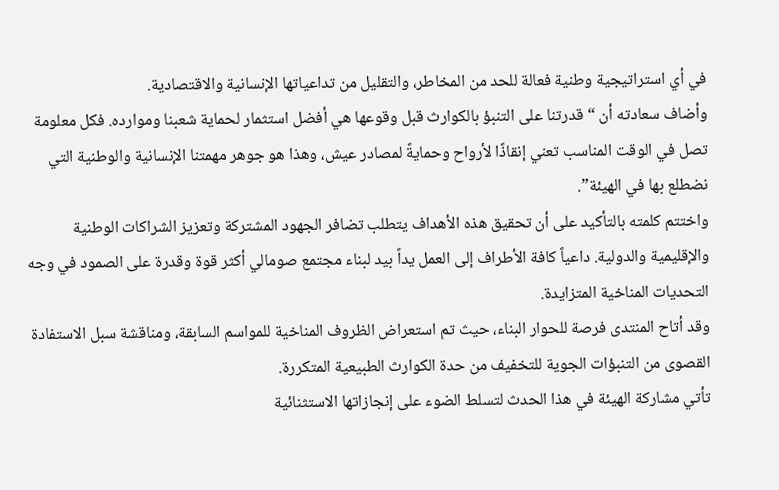في أي استراتيجية وطنية فعالة للحد من المخاطر، والتقليل من تداعياتها الإنسانية والاقتصادية.
وأضاف سعادته أن “قدرتنا على التنبؤ بالكوارث قبل وقوعها هي أفضل استثمار لحماية شعبنا وموارده. فكل معلومة تصل في الوقت المناسب تعني إنقاذًا لأرواح وحمايةً لمصادر عيش، وهذا هو جوهر مهمتنا الإنسانية والوطنية التي نضطلع بها في الهيئة”.
واختتم كلمته بالتأكيد على أن تحقيق هذه الأهداف يتطلب تضافر الجهود المشتركة وتعزيز الشراكات الوطنية والإقليمية والدولية. داعياً كافة الأطراف إلى العمل يداً بيد لبناء مجتمع صومالي أكثر قوة وقدرة على الصمود في وجه التحديات المناخية المتزايدة.
وقد أتاح المنتدى فرصة للحوار البناء، حيث تم استعراض الظروف المناخية للمواسم السابقة، ومناقشة سبل الاستفادة القصوى من التنبؤات الجوية للتخفيف من حدة الكوارث الطبيعية المتكررة.
تأتي مشاركة الهيئة في هذا الحدث لتسلط الضوء على إنجازاتها الاستثنائية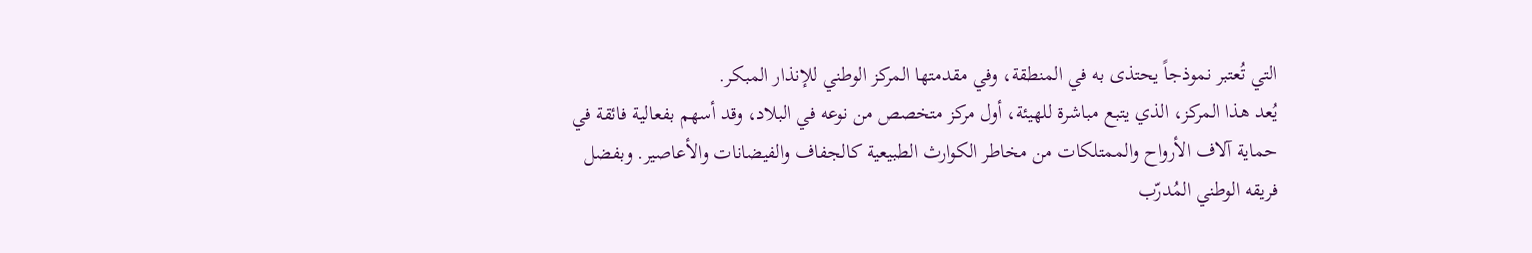التي تُعتبر نموذجاً يحتذى به في المنطقة، وفي مقدمتها المركز الوطني للإنذار المبكر.
يُعد هذا المركز، الذي يتبع مباشرة للهيئة، أول مركز متخصص من نوعه في البلاد، وقد أسهم بفعالية فائقة في حماية آلاف الأرواح والممتلكات من مخاطر الكوارث الطبيعية كالجفاف والفيضانات والأعاصير. وبفضل فريقه الوطني المُدرّب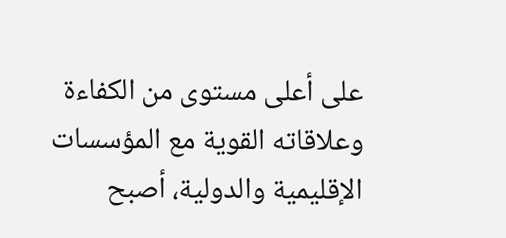على أعلى مستوى من الكفاءة وعلاقاته القوية مع المؤسسات الإقليمية والدولية، أصبح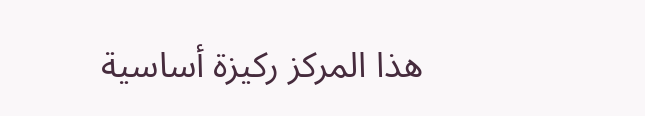هذا المركز ركيزة أساسية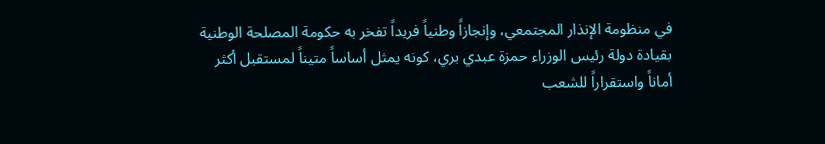في منظومة الإنذار المجتمعي، وإنجازاً وطنياً فريداً تفخر به حكومة المصلحة الوطنية بقيادة دولة رئيس الوزراء حمزة عبدي بري، كونه يمثل أساساً متيناً لمستقبل أكثر أماناً واستقراراً للشعب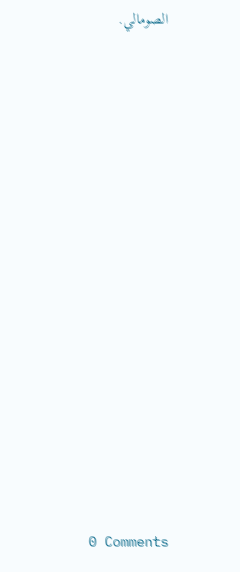الصومالي.





















0 Comments